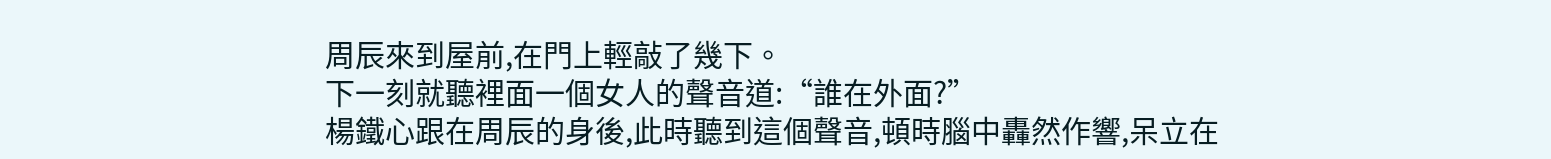周辰來到屋前,在門上輕敲了幾下。
下一刻就聽裡面一個女人的聲音道:“誰在外面?”
楊鐵心跟在周辰的身後,此時聽到這個聲音,頓時腦中轟然作響,呆立在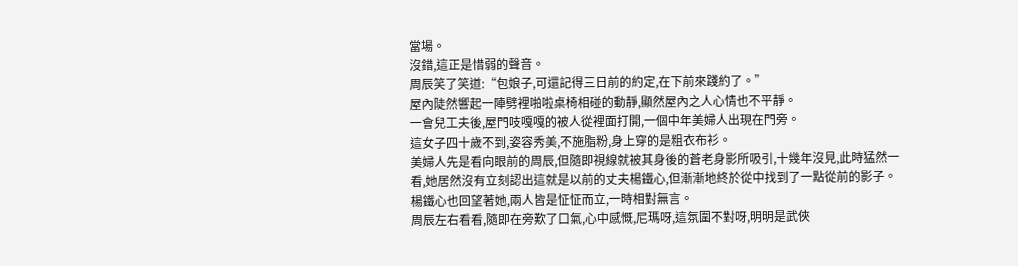當場。
沒錯,這正是惜弱的聲音。
周辰笑了笑道:“包娘子,可還記得三日前的約定,在下前來踐約了。”
屋內陡然響起一陣劈裡啪啦桌椅相碰的動靜,顯然屋內之人心情也不平靜。
一會兒工夫後,屋門吱嘎嘎的被人從裡面打開,一個中年美婦人出現在門旁。
這女子四十歲不到,姿容秀美,不施脂粉,身上穿的是粗衣布衫。
美婦人先是看向眼前的周辰,但隨即視線就被其身後的蒼老身影所吸引,十幾年沒見,此時猛然一看,她居然沒有立刻認出這就是以前的丈夫楊鐵心,但漸漸地終於從中找到了一點從前的影子。
楊鐵心也回望著她,兩人皆是怔怔而立,一時相對無言。
周辰左右看看,隨即在旁歎了口氣,心中感慨,尼瑪呀,這氛圍不對呀,明明是武俠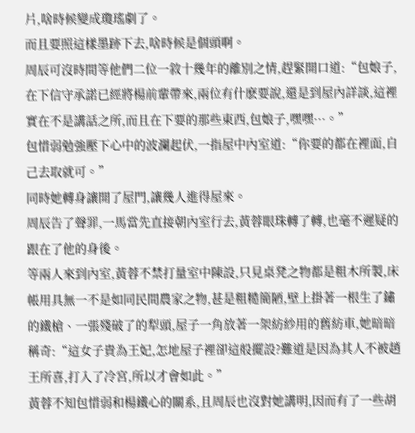片,啥時候變成瓊瑤劇了。
而且要照這樣墨跡下去,啥時候是個頭啊。
周辰可沒時間等他們二位一敘十幾年的離別之情,趕緊開口道:“包娘子,在下信守承諾已經將楊前輩帶來,兩位有什麽要說,還是到屋內詳談,這裡實在不是講話之所,而且在下要的那些東西,包娘子,嘿嘿···。”
包惜弱勉強壓下心中的波瀾起伏,一指屋中內室道:“你要的都在裡面,自己去取就可。”
同時她轉身讓開了屋門,讓幾人進得屋來。
周辰告了聲罪,一馬當先直接朝內室行去,黃蓉眼珠轉了轉,也毫不遲疑的跟在了他的身後。
等兩人來到內室,黃蓉不禁打量室中陳設,只見桌凳之物都是粗木所製,床帳用具無一不是如同民間農家之物,甚是粗糙簡陋,壁上掛著一根生了鏽的鐵槍、一張殘破了的犁頭,屋子一角放著一架紡紗用的舊紡車,她暗暗稱奇:“這女子貴為王妃,怎地屋子裡卻這般擺設?難道是因為其人不被趙王所喜,打入了冷宮,所以才會如此。”
黃蓉不知包惜弱和楊鐵心的關系,且周辰也沒對她講明,因而有了一些胡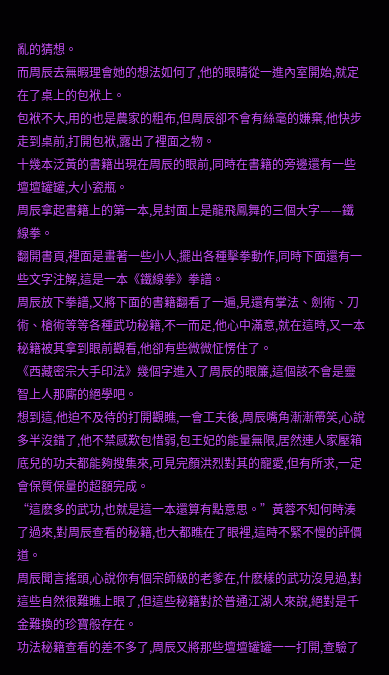亂的猜想。
而周辰去無暇理會她的想法如何了,他的眼睛從一進內室開始,就定在了桌上的包袱上。
包袱不大,用的也是農家的粗布,但周辰卻不會有絲毫的嫌棄,他快步走到桌前,打開包袱,露出了裡面之物。
十幾本泛黃的書籍出現在周辰的眼前,同時在書籍的旁邊還有一些壇壇罐罐,大小瓷瓶。
周辰拿起書籍上的第一本,見封面上是龍飛鳳舞的三個大字——鐵線拳。
翻開書頁,裡面是畫著一些小人,擺出各種擊拳動作,同時下面還有一些文字注解,這是一本《鐵線拳》拳譜。
周辰放下拳譜,又將下面的書籍翻看了一遍,見還有掌法、劍術、刀術、槍術等等各種武功秘籍,不一而足,他心中滿意,就在這時,又一本秘籍被其拿到眼前觀看,他卻有些微微怔愣住了。
《西藏密宗大手印法》幾個字進入了周辰的眼簾,這個該不會是靈智上人那廝的絕學吧。
想到這,他迫不及待的打開觀瞧,一會工夫後,周辰嘴角漸漸帶笑,心說多半沒錯了,他不禁感歎包惜弱,包王妃的能量無限,居然連人家壓箱底兒的功夫都能夠搜集來,可見完顏洪烈對其的寵愛,但有所求,一定會保質保量的超額完成。
“這麽多的武功,也就是這一本還算有點意思。”黃蓉不知何時湊了過來,對周辰查看的秘籍,也大都瞧在了眼裡,這時不緊不慢的評價道。
周辰聞言搖頭,心說你有個宗師級的老爹在,什麽樣的武功沒見過,對這些自然很難瞧上眼了,但這些秘籍對於普通江湖人來說,絕對是千金難換的珍寶般存在。
功法秘籍查看的差不多了,周辰又將那些壇壇罐罐一一打開,查驗了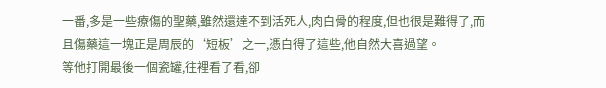一番,多是一些療傷的聖藥,雖然還達不到活死人,肉白骨的程度,但也很是難得了,而且傷藥這一塊正是周辰的‘短板’之一,憑白得了這些,他自然大喜過望。
等他打開最後一個瓷罐,往裡看了看,卻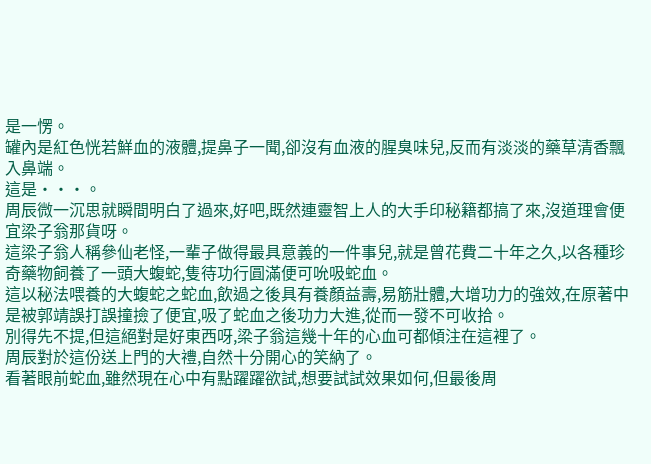是一愣。
罐內是紅色恍若鮮血的液體,提鼻子一聞,卻沒有血液的腥臭味兒,反而有淡淡的藥草清香飄入鼻端。
這是···。
周辰微一沉思就瞬間明白了過來,好吧,既然連靈智上人的大手印秘籍都搞了來,沒道理會便宜梁子翁那貨呀。
這梁子翁人稱參仙老怪,一輩子做得最具意義的一件事兒,就是曾花費二十年之久,以各種珍奇藥物飼養了一頭大蝮蛇,隻待功行圓滿便可吮吸蛇血。
這以秘法喂養的大蝮蛇之蛇血,飲過之後具有養顏益壽,易筋壯體,大增功力的強效,在原著中是被郭靖誤打誤撞撿了便宜,吸了蛇血之後功力大進,從而一發不可收拾。
別得先不提,但這絕對是好東西呀,梁子翁這幾十年的心血可都傾注在這裡了。
周辰對於這份送上門的大禮,自然十分開心的笑納了。
看著眼前蛇血,雖然現在心中有點躍躍欲試,想要試試效果如何,但最後周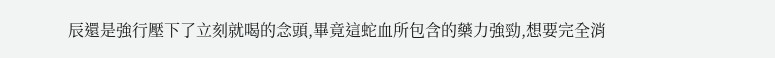辰還是強行壓下了立刻就喝的念頭,畢竟這蛇血所包含的藥力強勁,想要完全消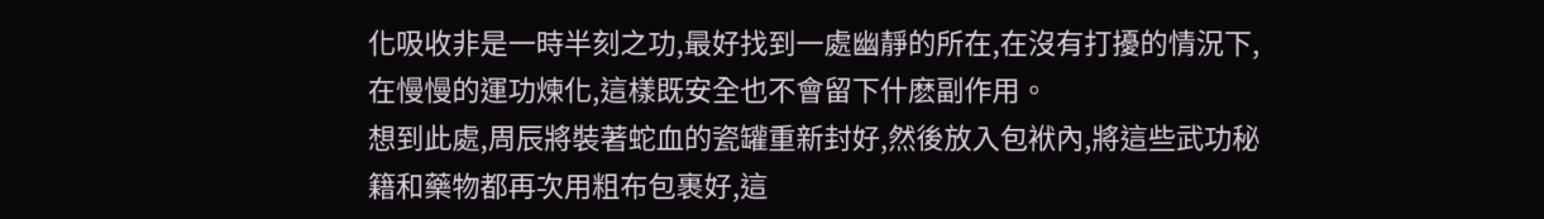化吸收非是一時半刻之功,最好找到一處幽靜的所在,在沒有打擾的情況下,在慢慢的運功煉化,這樣既安全也不會留下什麽副作用。
想到此處,周辰將裝著蛇血的瓷罐重新封好,然後放入包袱內,將這些武功秘籍和藥物都再次用粗布包裹好,這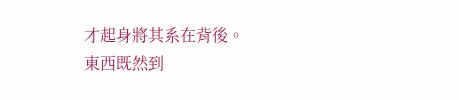才起身將其系在背後。
東西既然到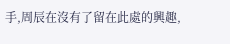手,周辰在沒有了留在此處的興趣,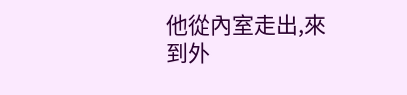他從內室走出,來到外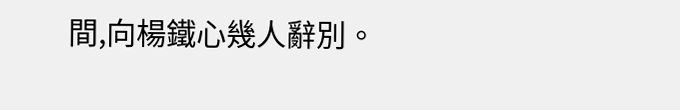間,向楊鐵心幾人辭別。